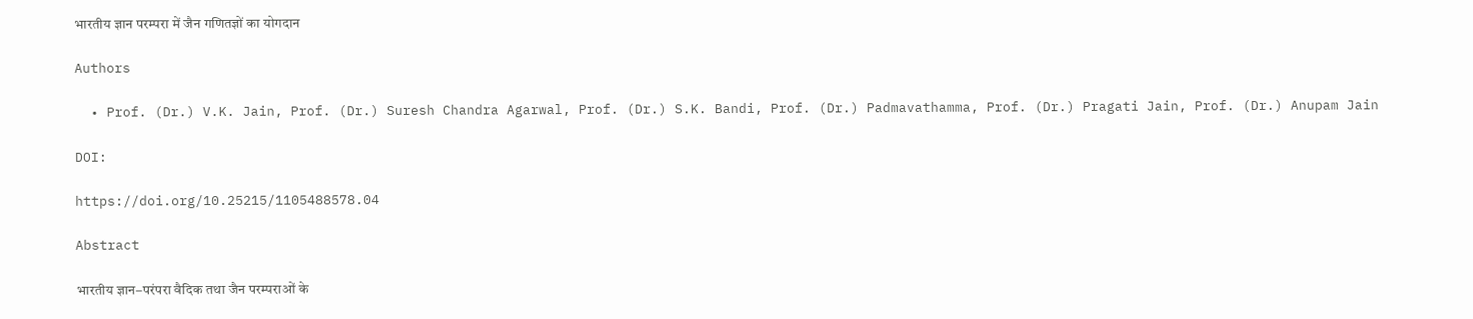भारतीय ज्ञान परम्परा में जैन गणितज्ञों का योगदान

Authors

  • Prof. (Dr.) V.K. Jain, Prof. (Dr.) Suresh Chandra Agarwal, Prof. (Dr.) S.K. Bandi, Prof. (Dr.) Padmavathamma, Prof. (Dr.) Pragati Jain, Prof. (Dr.) Anupam Jain

DOI:

https://doi.org/10.25215/1105488578.04

Abstract

भारतीय ज्ञान–परंपरा वैदिक तथा जैन परम्पराओं के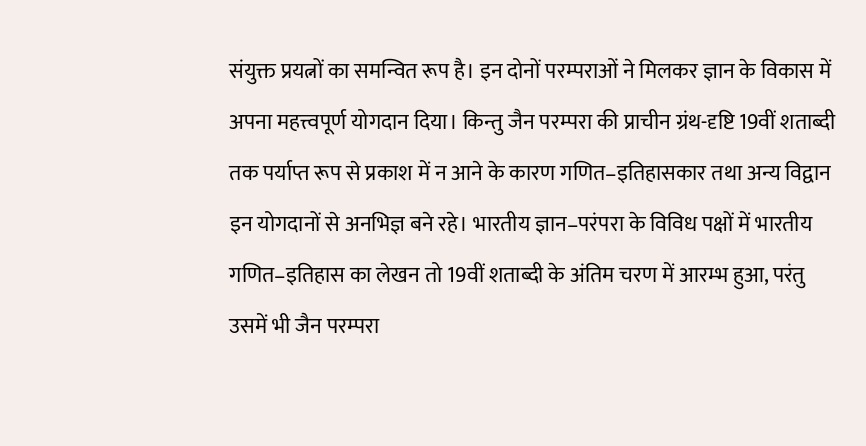संयुक्त प्रयत्नों का समन्वित रूप है। इन दोनों परम्पराओं ने मिलकर ज्ञान के विकास में अपना महत्त्वपूर्ण योगदान दिया। किन्तु जैन परम्परा की प्राचीन ग्रंथ-दृष्टि 19वीं शताब्दी तक पर्याप्त रूप से प्रकाश में न आने के कारण गणित–इतिहासकार तथा अन्य विद्वान इन योगदानों से अनभिज्ञ बने रहे। भारतीय ज्ञान–परंपरा के विविध पक्षों में भारतीय गणित–इतिहास का लेखन तो 19वीं शताब्दी के अंतिम चरण में आरम्भ हुआ, परंतु उसमें भी जैन परम्परा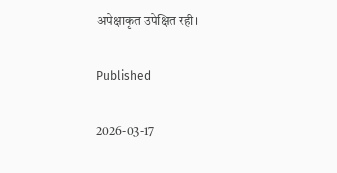अपेक्षाकृत उपेक्षित रही।

Published

2026-03-17